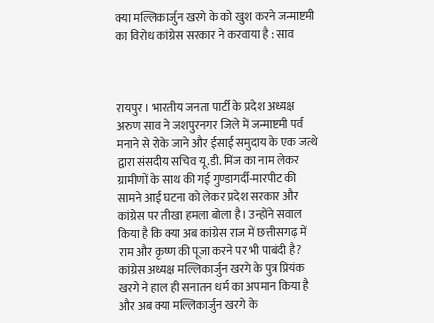क्या मल्लिकार्जुन खरगे के को खुश करने जन्माष्टमी का विरोध कांग्रेस सरकार ने करवाया है : साव



रायपुर । भारतीय जनता पार्टी के प्रदेश अध्यक्ष अरुण साव ने जशपुरनगर जिले में जन्माष्टमी पर्व मनाने से रोके जाने और ईसाई समुदाय के एक जत्थे द्वारा संसदीय सचिव यू.डी. मिंज का नाम लेकर ग्रामीणों के साथ की गई गुण्डागर्दी-मारपीट की सामने आई घटना को लेकर प्रदेश सरकार और कांग्रेस पर तीखा हमला बोला है। उन्होंने सवाल किया है कि क्या अब कांग्रेस राज में छत्तीसगढ़ में राम और कृष्ण की पूजा करने पर भी पाबंदी है? कांग्रेस अध्यक्ष मल्लिकार्जुन खरगे के पुत्र प्रियंक खरगे ने हाल ही सनातन धर्म का अपमान किया है और अब क्या मल्लिकार्जुन खरगे के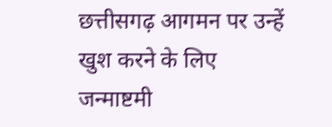छत्तीसगढ़ आगमन पर उन्हें खुश करने के लिए जन्माष्टमी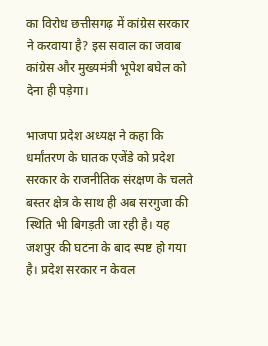का विरोध छत्तीसगढ़ में कांग्रेस सरकार ने करवाया है? इस सवाल का जवाब कांग्रेस और मुख्यमंत्री भूपेश बघेल को देना ही पड़ेगा।

भाजपा प्रदेश अध्यक्ष ने कहा कि धर्मांतरण के घातक एजेंडे को प्रदेश सरकार के राजनीतिक संरक्षण के चलते बस्तर क्षेत्र के साथ ही अब सरगुजा की स्थिति भी बिगड़ती जा रही है। यह जशपुर की घटना के बाद स्पष्ट हो गया है। प्रदेश सरकार न केवल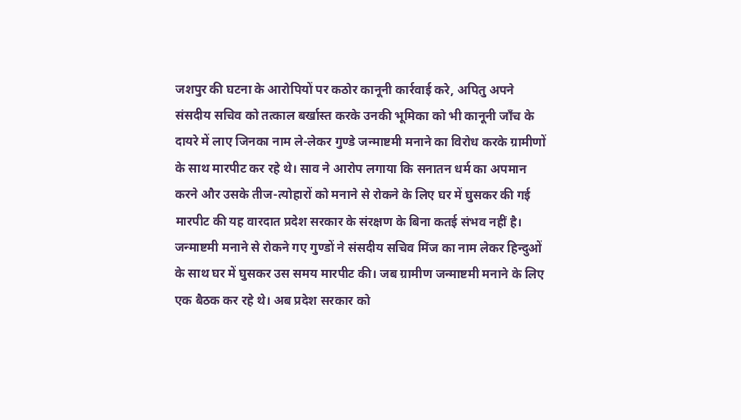जशपुर की घटना के आरोपियों पर कठोर कानूनी कार्रवाई करे, अपितु अपने संसदीय सचिव को तत्काल बर्खास्त करके उनकी भूमिका को भी कानूनी जाँच के दायरे में लाए जिनका नाम ले-लेकर गुण्डे जन्माष्टमी मनाने का विरोध करके ग्रामीणों के साथ मारपीट कर रहे थे। साव ने आरोप लगाया कि सनातन धर्म का अपमान करने और उसके तीज-त्योहारों को मनाने से रोकने के लिए घर में घुसकर की गई मारपीट की यह वारदात प्रदेश सरकार के संरक्षण के बिना कतई संभव नहीं है। जन्माष्टमी मनाने से रोकने गए गुण्डों ने संसदीय सचिव मिंज का नाम लेकर हिन्दुओं के साथ घर में घुसकर उस समय मारपीट की। जब ग्रामीण जन्माष्टमी मनाने के लिए एक बैठक कर रहे थे। अब प्रदेश सरकार को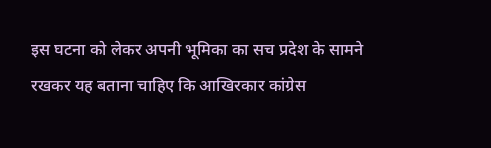इस घटना को लेकर अपनी भूमिका का सच प्रदेश के सामने रखकर यह बताना चाहिए कि आखिरकार कांग्रेस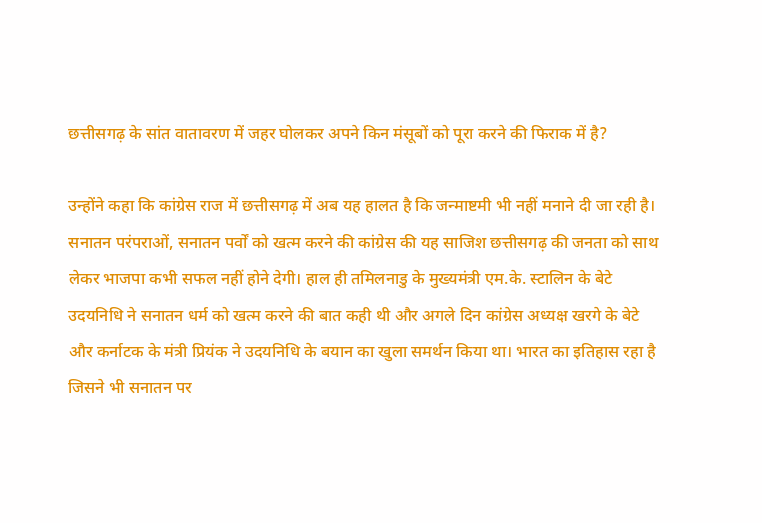छत्तीसगढ़ के सांत वातावरण में जहर घोलकर अपने किन मंसूबों को पूरा करने की फिराक में है?

उन्होंने कहा कि कांग्रेस राज में छत्तीसगढ़ में अब यह हालत है कि जन्माष्टमी भी नहीं मनाने दी जा रही है। सनातन परंपराओं, सनातन पर्वों को खत्म करने की कांग्रेस की यह साजिश छत्तीसगढ़ की जनता को साथ लेकर भाजपा कभी सफल नहीं होने देगी। हाल ही तमिलनाडु के मुख्यमंत्री एम.के. स्टालिन के बेटे उदयनिधि ने सनातन धर्म को खत्म करने की बात कही थी और अगले दिन कांग्रेस अध्यक्ष खरगे के बेटे और कर्नाटक के मंत्री प्रियंक ने उदयनिधि के बयान का खुला समर्थन किया था। भारत का इतिहास रहा है जिसने भी सनातन पर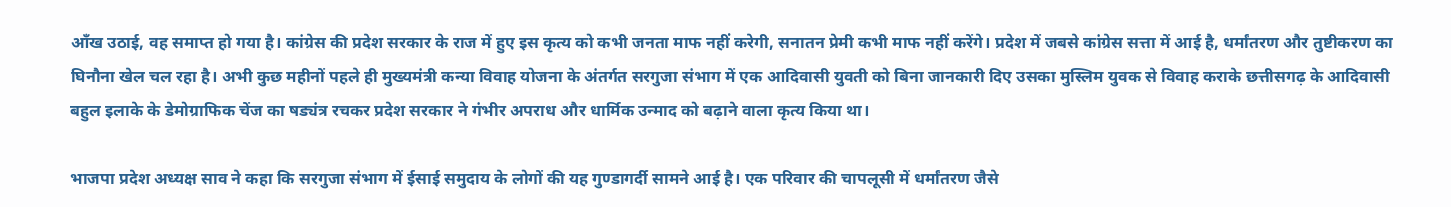आँख उठाई, वह समाप्त हो गया है। कांग्रेस की प्रदेश सरकार के राज में हुए इस कृत्य को कभी जनता माफ नहीं करेगी, सनातन प्रेमी कभी माफ नहीं करेंगे। प्रदेश में जबसे कांग्रेस सत्ता में आई है, धर्मांतरण और तुष्टीकरण का घिनौना खेल चल रहा है। अभी कुछ महीनों पहले ही मुख्यमंत्री कन्या विवाह योजना के अंतर्गत सरगुजा संभाग में एक आदिवासी युवती को बिना जानकारी दिए उसका मुस्लिम युवक से विवाह कराके छत्तीसगढ़ के आदिवासी बहुल इलाके के डेमोग्राफिक चेंज का षड्यंत्र रचकर प्रदेश सरकार ने गंभीर अपराध और धार्मिक उन्माद को बढ़ाने वाला कृत्य किया था।

भाजपा प्रदेश अध्यक्ष साव ने कहा कि सरगुजा संभाग में ईसाई समुदाय के लोगों की यह गुण्डागर्दी सामने आई है। एक परिवार की चापलूसी में धर्मांतरण जैसे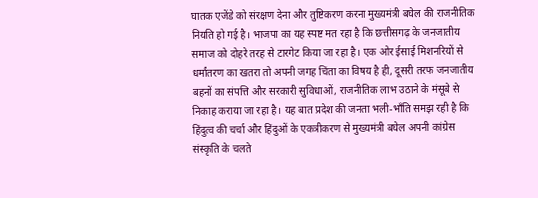घातक एजेंडे को संरक्षण देना और तुष्टिकरण करना मुख्यमंत्री बघेल की राजनीतिक नियति हो गई है। भाजपा का यह स्पष्ट मत रहा है कि छत्तीसगढ़ के जनजातीय समाज को दोहरे तरह से टारगेट किया जा रहा है। एक ओर ईसाई मिशनरियों से धर्मांतरण का खतरा तो अपनी जगह चिंता का विषय है ही, दूसरी तरफ जनजातीय बहनों का संपत्ति और सरकारी सुविधाओं, राजनीतिक लाभ उठाने के मंसूबे से निकाह कराया जा रहा है। यह बात प्रदेश की जनता भली-भाँति समझ रही है कि हिंदुत्व की चर्चा और हिंदुओं के एकत्रीकरण से मुख्यमंत्री बघेल अपनी कांग्रेस संस्कृति के चलते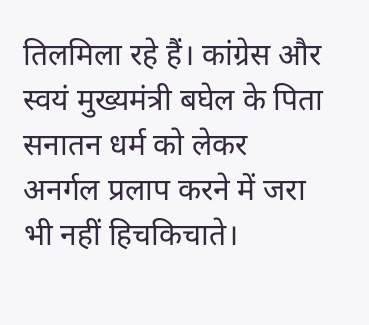तिलमिला रहे हैं। कांग्रेस और स्वयं मुख्यमंत्री बघेल के पिता सनातन धर्म को लेकर अनर्गल प्रलाप करने में जरा भी नहीं हिचकिचाते।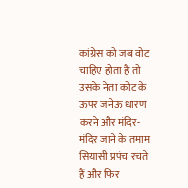कांग्रेस को जब वोट चाहिए होता है तो उसके नेता कोट के ऊपर जनेऊ धारण करने और मंदिर-मंदिर जाने के तमाम सियासी प्रपंच रचते हैं और फिर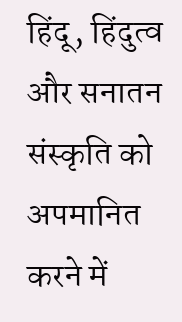हिंदू, हिंदुत्व और सनातन संस्कृति को अपमानित करने में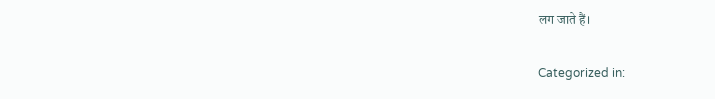लग जाते हैं।

Categorized in: